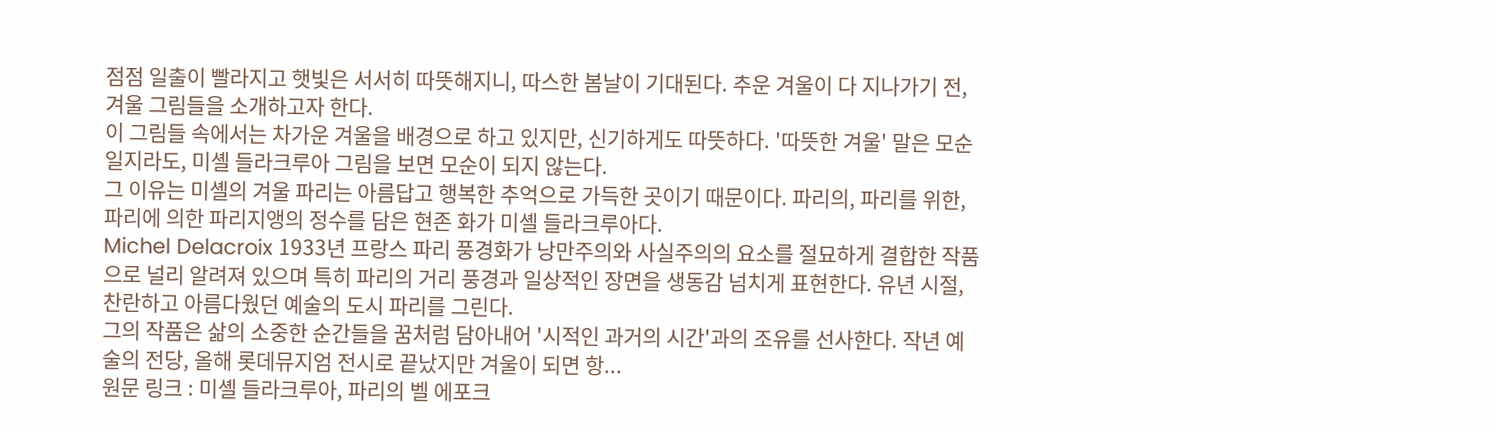점점 일출이 빨라지고 햇빛은 서서히 따뜻해지니, 따스한 봄날이 기대된다. 추운 겨울이 다 지나가기 전, 겨울 그림들을 소개하고자 한다.
이 그림들 속에서는 차가운 겨울을 배경으로 하고 있지만, 신기하게도 따뜻하다. '따뜻한 겨울' 말은 모순일지라도, 미셸 들라크루아 그림을 보면 모순이 되지 않는다.
그 이유는 미셸의 겨울 파리는 아름답고 행복한 추억으로 가득한 곳이기 때문이다. 파리의, 파리를 위한, 파리에 의한 파리지앵의 정수를 담은 현존 화가 미셸 들라크루아다.
Michel Delacroix 1933년 프랑스 파리 풍경화가 낭만주의와 사실주의의 요소를 절묘하게 결합한 작품으로 널리 알려져 있으며 특히 파리의 거리 풍경과 일상적인 장면을 생동감 넘치게 표현한다. 유년 시절, 찬란하고 아름다웠던 예술의 도시 파리를 그린다.
그의 작품은 삶의 소중한 순간들을 꿈처럼 담아내어 '시적인 과거의 시간'과의 조유를 선사한다. 작년 예술의 전당, 올해 롯데뮤지엄 전시로 끝났지만 겨울이 되면 항...
원문 링크 : 미셸 들라크루아, 파리의 벨 에포크